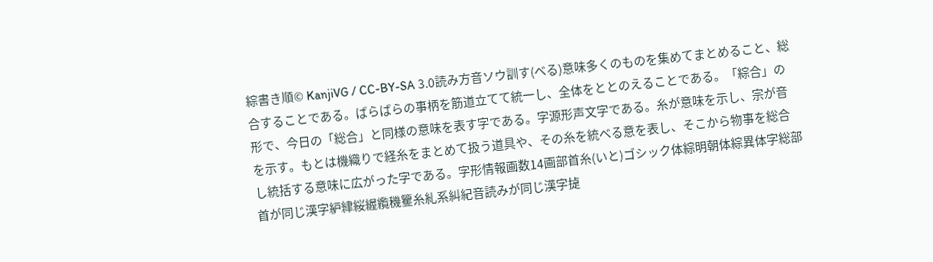綜書き順© KanjiVG / CC-BY-SA 3.0読み方音ソウ訓す(べる)意味多くのものを集めてまとめること、総合することである。ばらばらの事柄を筋道立てて統一し、全体をととのえることである。「綜合」の形で、今日の「総合」と同様の意味を表す字である。字源形声文字である。糸が意味を示し、宗が音を示す。もとは機織りで経糸をまとめて扱う道具や、その糸を統べる意を表し、そこから物事を総合し統括する意味に広がった字である。字形情報画数14画部首糸(いと)ゴシック体綜明朝体綜異体字総部首が同じ漢字䋆䋖䋝䌂䌫穖籰糸糺系糾紀音読みが同じ漢字㨗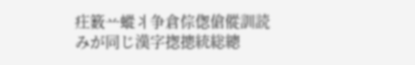㽵䉤䒑䗥丬争倉倧偬傖傱訓読みが同じ漢字揔摠統総總